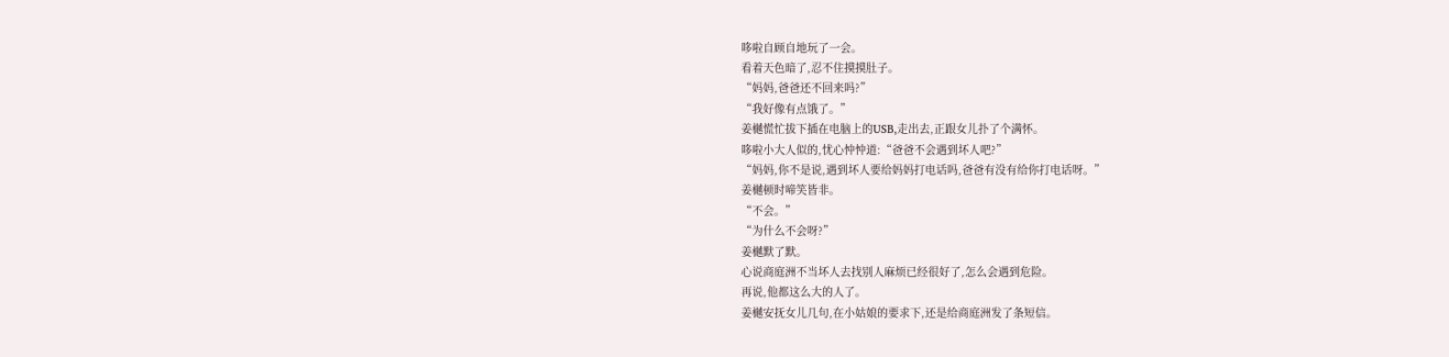哆啦自顾自地玩了一会。
看着天色暗了,忍不住摸摸肚子。
“妈妈,爸爸还不回来吗?”
“我好像有点饿了。”
姜樾慌忙拔下插在电脑上的USB,走出去,正跟女儿扑了个满怀。
哆啦小大人似的,忧心忡忡道:“爸爸不会遇到坏人吧?”
“妈妈,你不是说,遇到坏人要给妈妈打电话吗,爸爸有没有给你打电话呀。”
姜樾顿时啼笑皆非。
“不会。”
“为什么不会呀?”
姜樾默了默。
心说商庭洲不当坏人去找别人麻烦已经很好了,怎么会遇到危险。
再说,他都这么大的人了。
姜樾安抚女儿几句,在小姑娘的要求下,还是给商庭洲发了条短信。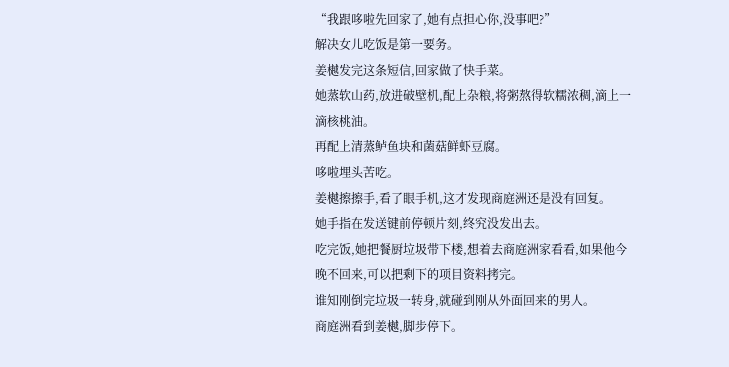“我跟哆啦先回家了,她有点担心你,没事吧?”
解决女儿吃饭是第一要务。
姜樾发完这条短信,回家做了快手菜。
她蒸软山药,放进破壁机,配上杂粮,将粥熬得软糯浓稠,滴上一滴核桃油。
再配上清蒸鲈鱼块和菌菇鲜虾豆腐。
哆啦埋头苦吃。
姜樾擦擦手,看了眼手机,这才发现商庭洲还是没有回复。
她手指在发送键前停顿片刻,终究没发出去。
吃完饭,她把餐厨垃圾带下楼,想着去商庭洲家看看,如果他今晚不回来,可以把剩下的项目资料拷完。
谁知刚倒完垃圾一转身,就碰到刚从外面回来的男人。
商庭洲看到姜樾,脚步停下。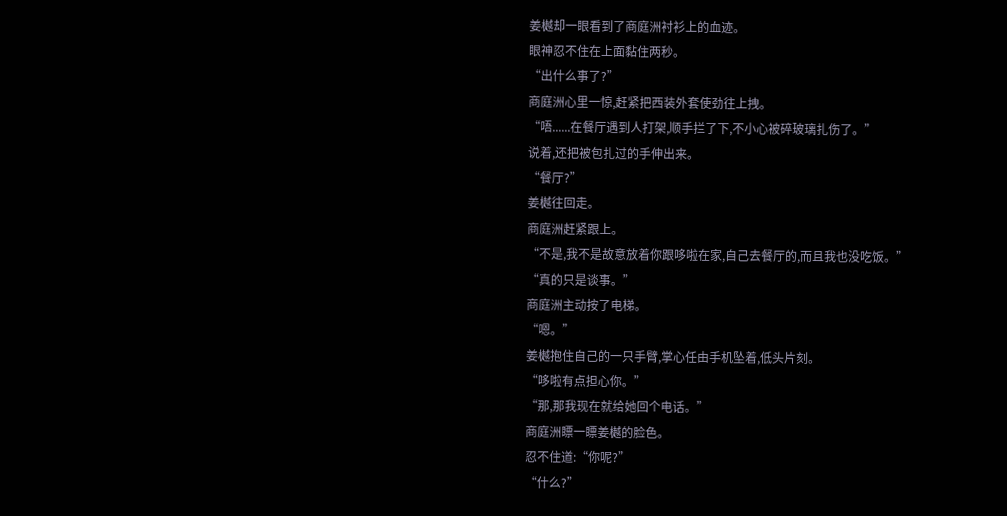姜樾却一眼看到了商庭洲衬衫上的血迹。
眼神忍不住在上面黏住两秒。
“出什么事了?”
商庭洲心里一惊,赶紧把西装外套使劲往上拽。
“唔......在餐厅遇到人打架,顺手拦了下,不小心被碎玻璃扎伤了。”
说着,还把被包扎过的手伸出来。
“餐厅?”
姜樾往回走。
商庭洲赶紧跟上。
“不是,我不是故意放着你跟哆啦在家,自己去餐厅的,而且我也没吃饭。”
“真的只是谈事。”
商庭洲主动按了电梯。
“嗯。”
姜樾抱住自己的一只手臂,掌心任由手机坠着,低头片刻。
“哆啦有点担心你。”
“那,那我现在就给她回个电话。”
商庭洲瞟一瞟姜樾的脸色。
忍不住道:“你呢?”
“什么?”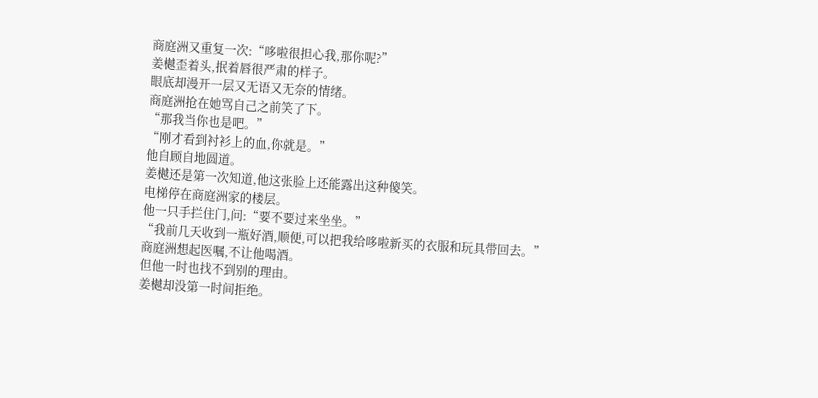商庭洲又重复一次:“哆啦很担心我,那你呢?”
姜樾歪着头,抿着唇很严肃的样子。
眼底却漫开一层又无语又无奈的情绪。
商庭洲抢在她骂自己之前笑了下。
“那我当你也是吧。”
“刚才看到衬衫上的血,你就是。”
他自顾自地圆道。
姜樾还是第一次知道,他这张脸上还能露出这种傻笑。
电梯停在商庭洲家的楼层。
他一只手拦住门,问:“要不要过来坐坐。”
“我前几天收到一瓶好酒,顺便,可以把我给哆啦新买的衣服和玩具带回去。”
商庭洲想起医嘱,不让他喝酒。
但他一时也找不到别的理由。
姜樾却没第一时间拒绝。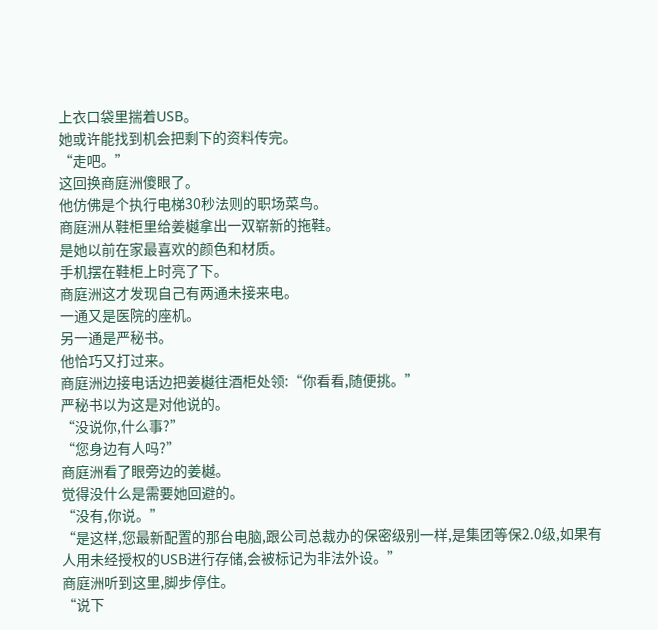上衣口袋里揣着USB。
她或许能找到机会把剩下的资料传完。
“走吧。”
这回换商庭洲傻眼了。
他仿佛是个执行电梯30秒法则的职场菜鸟。
商庭洲从鞋柜里给姜樾拿出一双崭新的拖鞋。
是她以前在家最喜欢的颜色和材质。
手机摆在鞋柜上时亮了下。
商庭洲这才发现自己有两通未接来电。
一通又是医院的座机。
另一通是严秘书。
他恰巧又打过来。
商庭洲边接电话边把姜樾往酒柜处领:“你看看,随便挑。”
严秘书以为这是对他说的。
“没说你,什么事?”
“您身边有人吗?”
商庭洲看了眼旁边的姜樾。
觉得没什么是需要她回避的。
“没有,你说。”
“是这样,您最新配置的那台电脑,跟公司总裁办的保密级别一样,是集团等保2.0级,如果有人用未经授权的USB进行存储,会被标记为非法外设。”
商庭洲听到这里,脚步停住。
“说下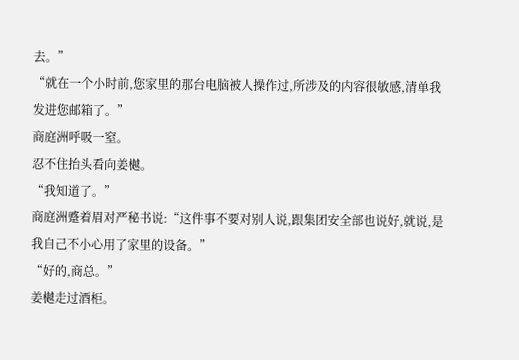去。”
“就在一个小时前,您家里的那台电脑被人操作过,所涉及的内容很敏感,清单我发进您邮箱了。”
商庭洲呼吸一窒。
忍不住抬头看向姜樾。
“我知道了。”
商庭洲蹙着眉对严秘书说:“这件事不要对别人说,跟集团安全部也说好,就说,是我自己不小心用了家里的设备。”
“好的,商总。”
姜樾走过酒柜。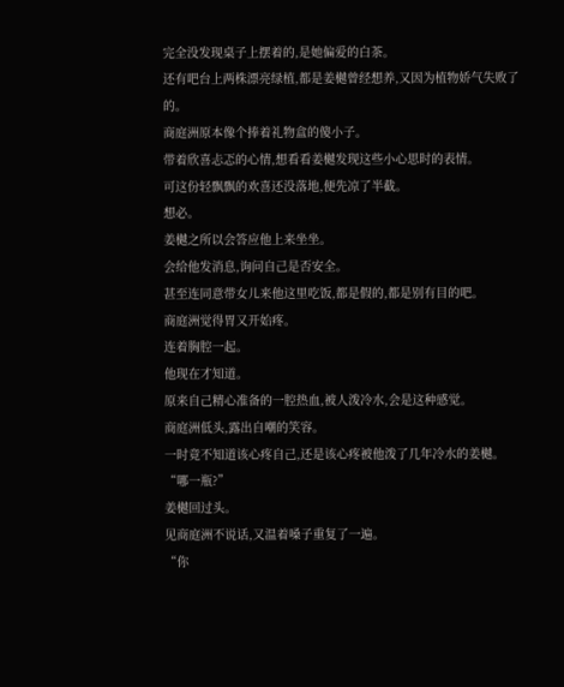完全没发现桌子上摆着的,是她偏爱的白茶。
还有吧台上两株漂亮绿植,都是姜樾曾经想养,又因为植物娇气失败了的。
商庭洲原本像个捧着礼物盒的傻小子。
带着欣喜忐忑的心情,想看看姜樾发现这些小心思时的表情。
可这份轻飘飘的欢喜还没落地,便先凉了半截。
想必。
姜樾之所以会答应他上来坐坐。
会给他发消息,询问自己是否安全。
甚至连同意带女儿来他这里吃饭,都是假的,都是别有目的吧。
商庭洲觉得胃又开始疼。
连着胸腔一起。
他现在才知道。
原来自己精心准备的一腔热血,被人泼冷水,会是这种感觉。
商庭洲低头,露出自嘲的笑容。
一时竟不知道该心疼自己,还是该心疼被他泼了几年冷水的姜樾。
“哪一瓶?”
姜樾回过头。
见商庭洲不说话,又温着嗓子重复了一遍。
“你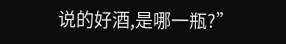说的好酒,是哪一瓶?”